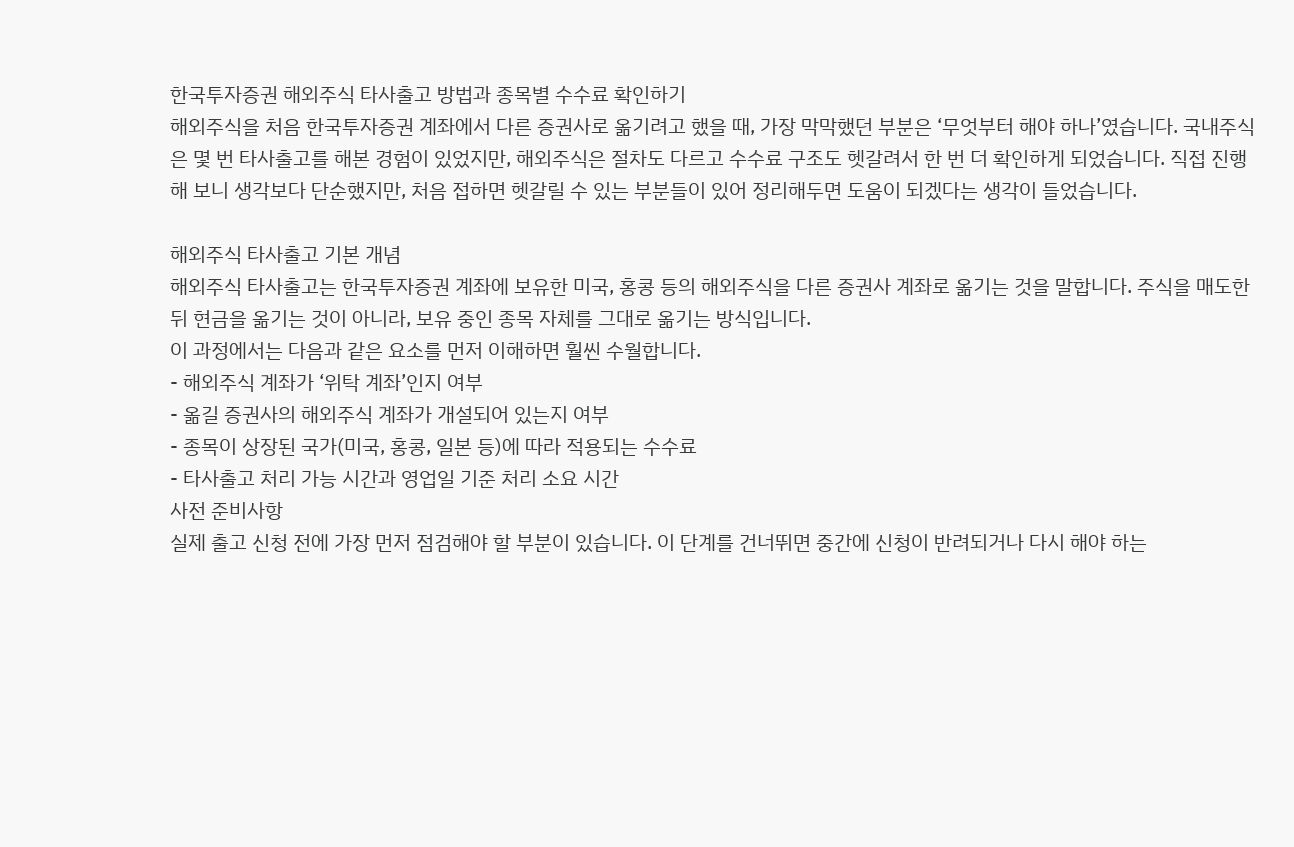한국투자증권 해외주식 타사출고 방법과 종목별 수수료 확인하기
해외주식을 처음 한국투자증권 계좌에서 다른 증권사로 옮기려고 했을 때, 가장 막막했던 부분은 ‘무엇부터 해야 하나’였습니다. 국내주식은 몇 번 타사출고를 해본 경험이 있었지만, 해외주식은 절차도 다르고 수수료 구조도 헷갈려서 한 번 더 확인하게 되었습니다. 직접 진행해 보니 생각보다 단순했지만, 처음 접하면 헷갈릴 수 있는 부분들이 있어 정리해두면 도움이 되겠다는 생각이 들었습니다.

해외주식 타사출고 기본 개념
해외주식 타사출고는 한국투자증권 계좌에 보유한 미국, 홍콩 등의 해외주식을 다른 증권사 계좌로 옮기는 것을 말합니다. 주식을 매도한 뒤 현금을 옮기는 것이 아니라, 보유 중인 종목 자체를 그대로 옮기는 방식입니다.
이 과정에서는 다음과 같은 요소를 먼저 이해하면 훨씬 수월합니다.
- 해외주식 계좌가 ‘위탁 계좌’인지 여부
- 옮길 증권사의 해외주식 계좌가 개설되어 있는지 여부
- 종목이 상장된 국가(미국, 홍콩, 일본 등)에 따라 적용되는 수수료
- 타사출고 처리 가능 시간과 영업일 기준 처리 소요 시간
사전 준비사항
실제 출고 신청 전에 가장 먼저 점검해야 할 부분이 있습니다. 이 단계를 건너뛰면 중간에 신청이 반려되거나 다시 해야 하는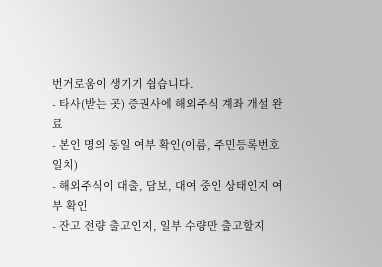번거로움이 생기기 쉽습니다.
- 타사(받는 곳) 증권사에 해외주식 계좌 개설 완료
- 본인 명의 동일 여부 확인(이름, 주민등록번호 일치)
- 해외주식이 대출, 담보, 대여 중인 상태인지 여부 확인
- 잔고 전량 출고인지, 일부 수량만 출고할지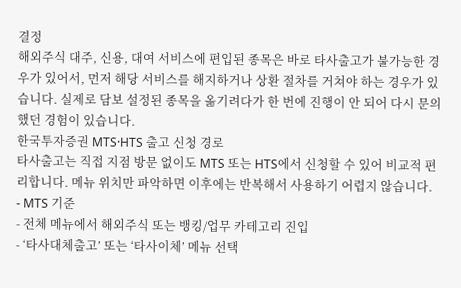결정
해외주식 대주, 신용, 대여 서비스에 편입된 종목은 바로 타사출고가 불가능한 경우가 있어서, 먼저 해당 서비스를 해지하거나 상환 절차를 거쳐야 하는 경우가 있습니다. 실제로 담보 설정된 종목을 옮기려다가 한 번에 진행이 안 되어 다시 문의했던 경험이 있습니다.
한국투자증권 MTS·HTS 출고 신청 경로
타사출고는 직접 지점 방문 없이도 MTS 또는 HTS에서 신청할 수 있어 비교적 편리합니다. 메뉴 위치만 파악하면 이후에는 반복해서 사용하기 어렵지 않습니다.
- MTS 기준
- 전체 메뉴에서 해외주식 또는 뱅킹/업무 카테고리 진입
- ‘타사대체출고’ 또는 ‘타사이체’ 메뉴 선택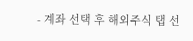- 계좌 선택 후 해외주식 탭 선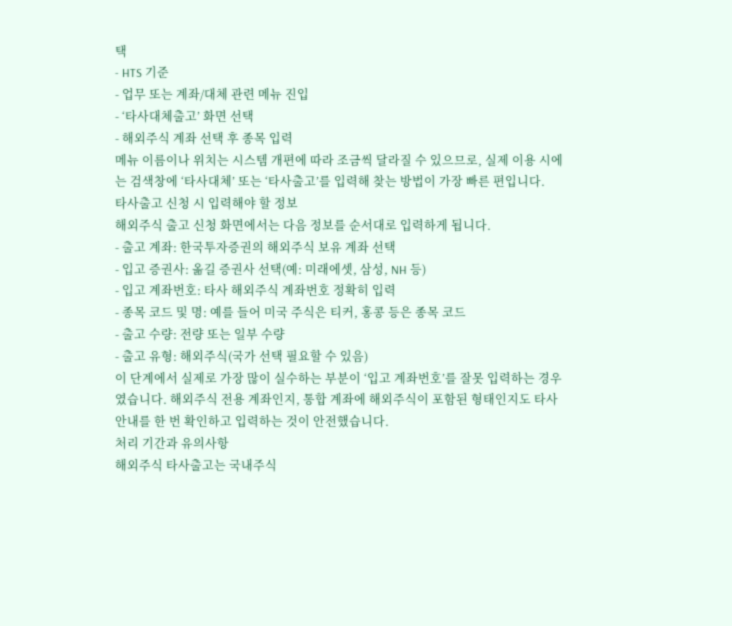택
- HTS 기준
- 업무 또는 계좌/대체 관련 메뉴 진입
- ‘타사대체출고’ 화면 선택
- 해외주식 계좌 선택 후 종목 입력
메뉴 이름이나 위치는 시스템 개편에 따라 조금씩 달라질 수 있으므로, 실제 이용 시에는 검색창에 ‘타사대체’ 또는 ‘타사출고’를 입력해 찾는 방법이 가장 빠른 편입니다.
타사출고 신청 시 입력해야 할 정보
해외주식 출고 신청 화면에서는 다음 정보를 순서대로 입력하게 됩니다.
- 출고 계좌: 한국투자증권의 해외주식 보유 계좌 선택
- 입고 증권사: 옮길 증권사 선택(예: 미래에셋, 삼성, NH 등)
- 입고 계좌번호: 타사 해외주식 계좌번호 정확히 입력
- 종목 코드 및 명: 예를 들어 미국 주식은 티커, 홍콩 등은 종목 코드
- 출고 수량: 전량 또는 일부 수량
- 출고 유형: 해외주식(국가 선택 필요할 수 있음)
이 단계에서 실제로 가장 많이 실수하는 부분이 ‘입고 계좌번호’를 잘못 입력하는 경우였습니다. 해외주식 전용 계좌인지, 통합 계좌에 해외주식이 포함된 형태인지도 타사 안내를 한 번 확인하고 입력하는 것이 안전했습니다.
처리 기간과 유의사항
해외주식 타사출고는 국내주식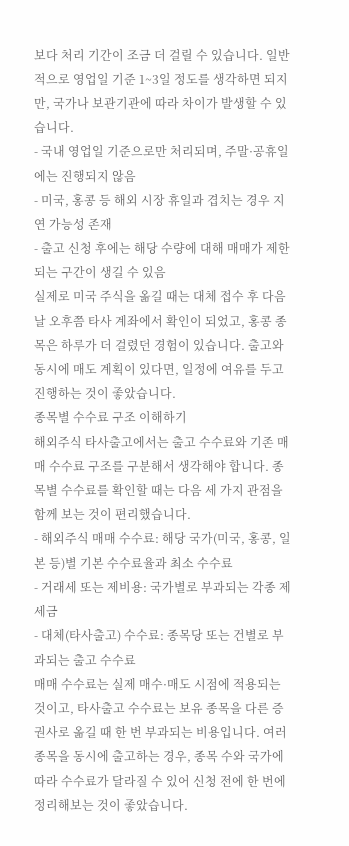보다 처리 기간이 조금 더 걸릴 수 있습니다. 일반적으로 영업일 기준 1~3일 정도를 생각하면 되지만, 국가나 보관기관에 따라 차이가 발생할 수 있습니다.
- 국내 영업일 기준으로만 처리되며, 주말·공휴일에는 진행되지 않음
- 미국, 홍콩 등 해외 시장 휴일과 겹치는 경우 지연 가능성 존재
- 출고 신청 후에는 해당 수량에 대해 매매가 제한되는 구간이 생길 수 있음
실제로 미국 주식을 옮길 때는 대체 접수 후 다음 날 오후쯤 타사 계좌에서 확인이 되었고, 홍콩 종목은 하루가 더 걸렸던 경험이 있습니다. 출고와 동시에 매도 계획이 있다면, 일정에 여유를 두고 진행하는 것이 좋았습니다.
종목별 수수료 구조 이해하기
해외주식 타사출고에서는 출고 수수료와 기존 매매 수수료 구조를 구분해서 생각해야 합니다. 종목별 수수료를 확인할 때는 다음 세 가지 관점을 함께 보는 것이 편리했습니다.
- 해외주식 매매 수수료: 해당 국가(미국, 홍콩, 일본 등)별 기본 수수료율과 최소 수수료
- 거래세 또는 제비용: 국가별로 부과되는 각종 제세금
- 대체(타사출고) 수수료: 종목당 또는 건별로 부과되는 출고 수수료
매매 수수료는 실제 매수·매도 시점에 적용되는 것이고, 타사출고 수수료는 보유 종목을 다른 증권사로 옮길 때 한 번 부과되는 비용입니다. 여러 종목을 동시에 출고하는 경우, 종목 수와 국가에 따라 수수료가 달라질 수 있어 신청 전에 한 번에 정리해보는 것이 좋았습니다.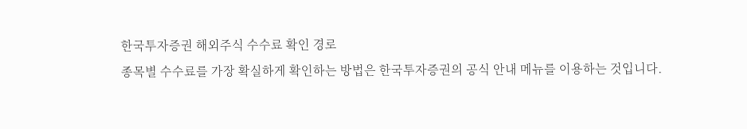한국투자증권 해외주식 수수료 확인 경로
종목별 수수료를 가장 확실하게 확인하는 방법은 한국투자증권의 공식 안내 메뉴를 이용하는 것입니다.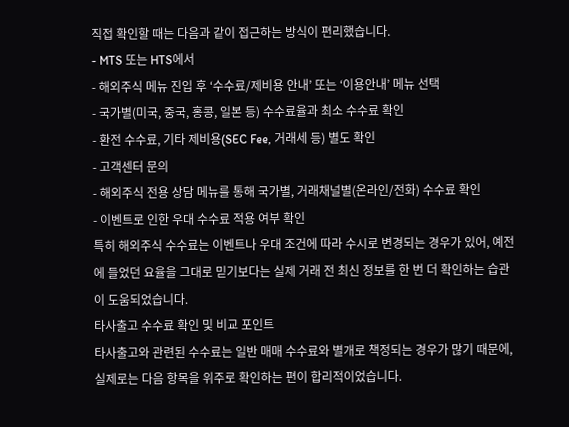직접 확인할 때는 다음과 같이 접근하는 방식이 편리했습니다.
- MTS 또는 HTS에서
- 해외주식 메뉴 진입 후 ‘수수료/제비용 안내’ 또는 ‘이용안내’ 메뉴 선택
- 국가별(미국, 중국, 홍콩, 일본 등) 수수료율과 최소 수수료 확인
- 환전 수수료, 기타 제비용(SEC Fee, 거래세 등) 별도 확인
- 고객센터 문의
- 해외주식 전용 상담 메뉴를 통해 국가별, 거래채널별(온라인/전화) 수수료 확인
- 이벤트로 인한 우대 수수료 적용 여부 확인
특히 해외주식 수수료는 이벤트나 우대 조건에 따라 수시로 변경되는 경우가 있어, 예전에 들었던 요율을 그대로 믿기보다는 실제 거래 전 최신 정보를 한 번 더 확인하는 습관이 도움되었습니다.
타사출고 수수료 확인 및 비교 포인트
타사출고와 관련된 수수료는 일반 매매 수수료와 별개로 책정되는 경우가 많기 때문에, 실제로는 다음 항목을 위주로 확인하는 편이 합리적이었습니다.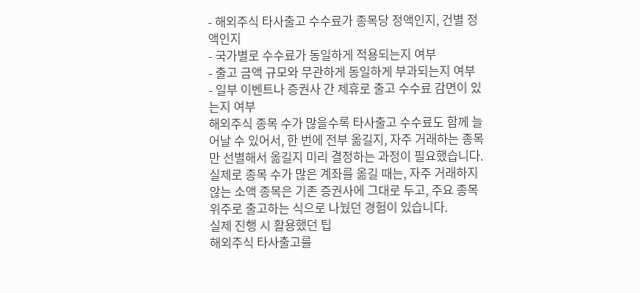- 해외주식 타사출고 수수료가 종목당 정액인지, 건별 정액인지
- 국가별로 수수료가 동일하게 적용되는지 여부
- 출고 금액 규모와 무관하게 동일하게 부과되는지 여부
- 일부 이벤트나 증권사 간 제휴로 출고 수수료 감면이 있는지 여부
해외주식 종목 수가 많을수록 타사출고 수수료도 함께 늘어날 수 있어서, 한 번에 전부 옮길지, 자주 거래하는 종목만 선별해서 옮길지 미리 결정하는 과정이 필요했습니다. 실제로 종목 수가 많은 계좌를 옮길 때는, 자주 거래하지 않는 소액 종목은 기존 증권사에 그대로 두고, 주요 종목 위주로 출고하는 식으로 나눴던 경험이 있습니다.
실제 진행 시 활용했던 팁
해외주식 타사출고를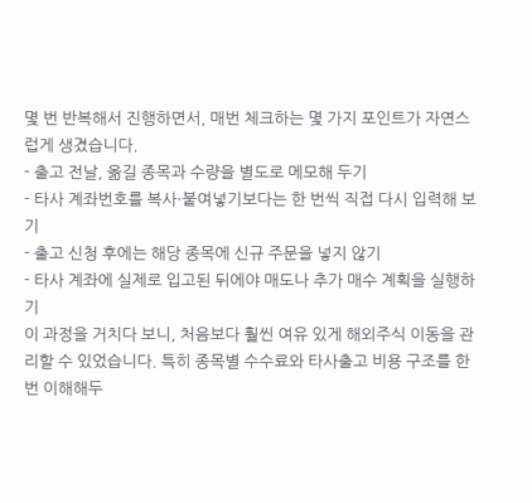몇 번 반복해서 진행하면서, 매번 체크하는 몇 가지 포인트가 자연스럽게 생겼습니다.
- 출고 전날, 옮길 종목과 수량을 별도로 메모해 두기
- 타사 계좌번호를 복사·붙여넣기보다는 한 번씩 직접 다시 입력해 보기
- 출고 신청 후에는 해당 종목에 신규 주문을 넣지 않기
- 타사 계좌에 실제로 입고된 뒤에야 매도나 추가 매수 계획을 실행하기
이 과정을 거치다 보니, 처음보다 훨씬 여유 있게 해외주식 이동을 관리할 수 있었습니다. 특히 종목별 수수료와 타사출고 비용 구조를 한 번 이해해두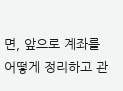면, 앞으로 계좌를 어떻게 정리하고 관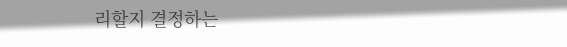리할지 결정하는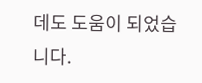데도 도움이 되었습니다.